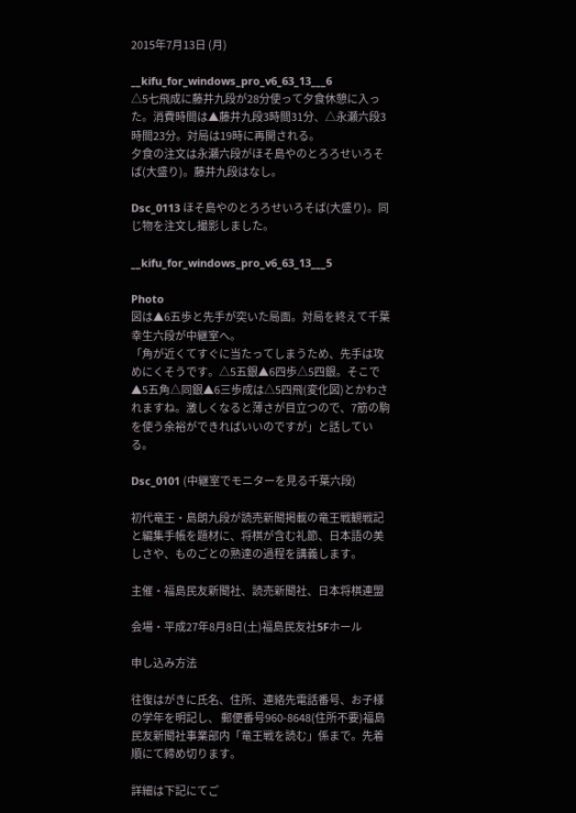2015年7月13日 (月)

__kifu_for_windows_pro_v6_63_13___6
△5七飛成に藤井九段が28分使って夕食休憩に入った。消費時間は▲藤井九段3時間31分、△永瀬六段3時間23分。対局は19時に再開される。
夕食の注文は永瀬六段がほそ島やのとろろせいろそば(大盛り)。藤井九段はなし。

Dsc_0113 ほそ島やのとろろせいろそば(大盛り)。同じ物を注文し撮影しました。

__kifu_for_windows_pro_v6_63_13___5

Photo
図は▲6五歩と先手が突いた局面。対局を終えて千葉幸生六段が中継室へ。
「角が近くてすぐに当たってしまうため、先手は攻めにくそうです。△5五銀▲6四歩△5四銀。そこで▲5五角△同銀▲6三歩成は△5四飛(変化図)とかわされますね。激しくなると薄さが目立つので、7筋の駒を使う余裕ができればいいのですが」と話している。

Dsc_0101 (中継室でモニターを見る千葉六段)

初代竜王・島朗九段が読売新聞掲載の竜王戦観戦記と編集手帳を題材に、将棋が含む礼節、日本語の美しさや、ものごとの熟達の過程を講義します。

主催・福島民友新聞社、読売新聞社、日本将棋連盟

会場・平成27年8月8日(土)福島民友社5Fホール

申し込み方法

往復はがきに氏名、住所、連絡先電話番号、お子様の学年を明記し、 郵便番号960-8648(住所不要)福島民友新聞社事業部内「竜王戦を読む」係まで。先着順にて締め切ります。

詳細は下記にてご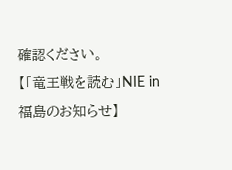確認ください。
【「竜王戦を読む」NIE in 福島のお知らせ】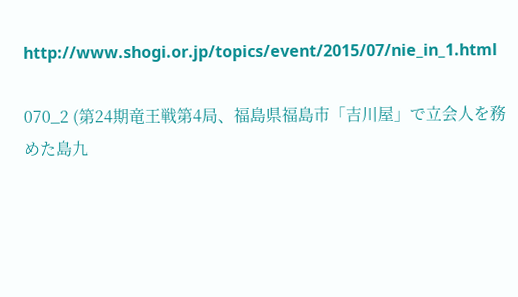http://www.shogi.or.jp/topics/event/2015/07/nie_in_1.html

070_2 (第24期竜王戦第4局、福島県福島市「吉川屋」で立会人を務めた島九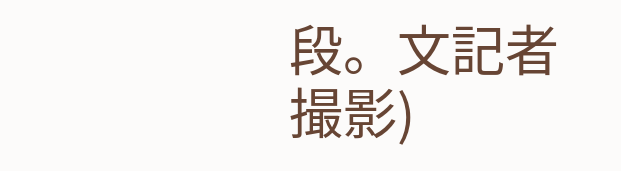段。文記者撮影)